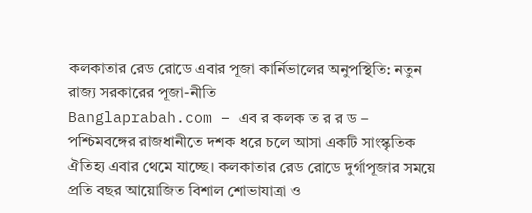কলকাতার রেড রোডে এবার পূজা কার্নিভালের অনুপস্থিতি: নতুন রাজ্য সরকারের পূজা-নীতি
Banglaprabah.com – এব র কলক ত র র ড – পশ্চিমবঙ্গের রাজধানীতে দশক ধরে চলে আসা একটি সাংস্কৃতিক ঐতিহ্য এবার থেমে যাচ্ছে। কলকাতার রেড রোডে দুর্গাপূজার সময়ে প্রতি বছর আয়োজিত বিশাল শোভাযাত্রা ও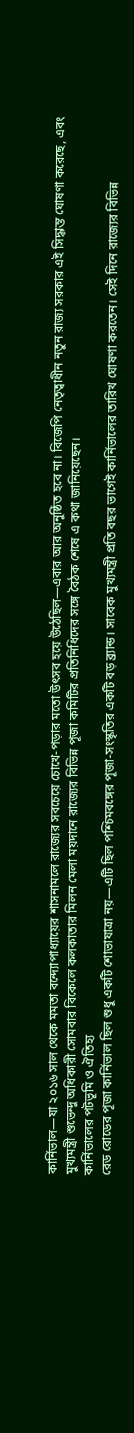কার্নিভাল—যা ২০১৬ সাল থেকে মমতা বন্দ্যোপাধ্যায়ের শাসনামলে রাজ্যের সবচেয়ে চোখে-পড়ার মতো উৎসব হয়ে উঠেছিল—এবার আর অনুষ্ঠিত হবে না। বিজেপি নেতৃত্বাধীন নতুন রাজ্য সরকার এই সিদ্ধান্ত ঘোষণা করেছে, এবং মুখ্যমন্ত্রী শুভেন্দু অধিকারী সোমবার বিকেলে কলকাতার মিলন মেলা ময়দানে রাজ্যের বিভিন্ন পূজা কমিটির প্রতিনিধিদের সঙ্গে বৈঠক শেষে এ কথা জানিয়েছেন।
কার্নিভালের পটভূমি ও ঐতিহ্য
রেড রোডের পূজা কার্নিভাল ছিল শুধু একটি শোভাযাত্রা নয়—এটি ছিল পশ্চিমবঙ্গের পূজা-সংস্কৃতির একটি বড় ব্র্যান্ড। সাবেক মুখ্যমন্ত্রী প্রতি বছর ভাগেই কার্নিভালের তারিখ ঘোষণা করতেন। সেই দিনে রাজ্যের বিভিন্ন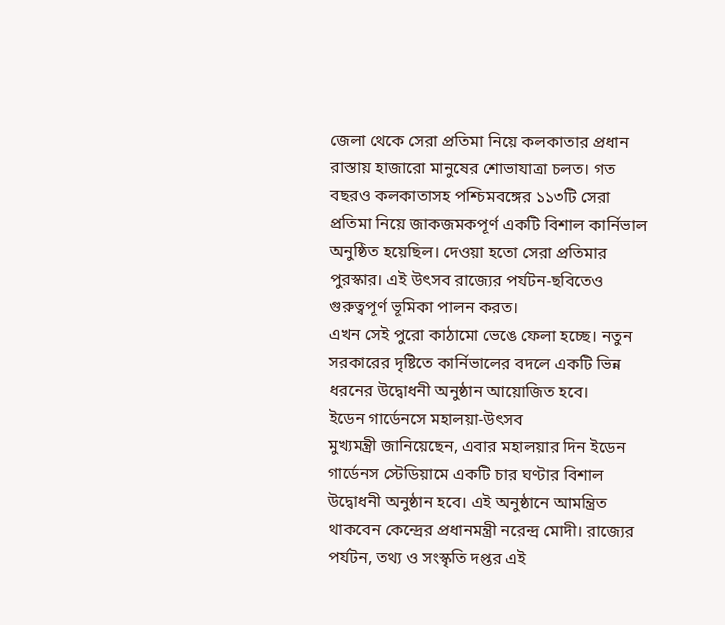জেলা থেকে সেরা প্রতিমা নিয়ে কলকাতার প্রধান রাস্তায় হাজারো মানুষের শোভাযাত্রা চলত। গত বছরও কলকাতাসহ পশ্চিমবঙ্গের ১১৩টি সেরা প্রতিমা নিয়ে জাকজমকপূর্ণ একটি বিশাল কার্নিভাল অনুষ্ঠিত হয়েছিল। দেওয়া হতো সেরা প্রতিমার পুরস্কার। এই উৎসব রাজ্যের পর্যটন-ছবিতেও গুরুত্বপূর্ণ ভূমিকা পালন করত।
এখন সেই পুরো কাঠামো ভেঙে ফেলা হচ্ছে। নতুন সরকারের দৃষ্টিতে কার্নিভালের বদলে একটি ভিন্ন ধরনের উদ্বোধনী অনুষ্ঠান আয়োজিত হবে।
ইডেন গার্ডেনসে মহালয়া-উৎসব
মুখ্যমন্ত্রী জানিয়েছেন, এবার মহালয়ার দিন ইডেন গার্ডেনস স্টেডিয়ামে একটি চার ঘণ্টার বিশাল উদ্বোধনী অনুষ্ঠান হবে। এই অনুষ্ঠানে আমন্ত্রিত থাকবেন কেন্দ্রের প্রধানমন্ত্রী নরেন্দ্র মোদী। রাজ্যের পর্যটন, তথ্য ও সংস্কৃতি দপ্তর এই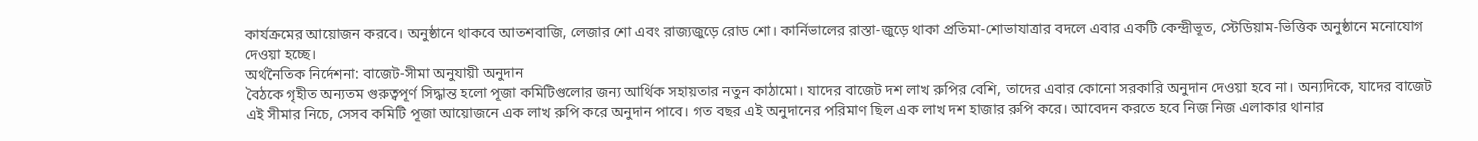কার্যক্রমের আয়োজন করবে। অনুষ্ঠানে থাকবে আতশবাজি, লেজার শো এবং রাজ্যজুড়ে রোড শো। কার্নিভালের রাস্তা-জুড়ে থাকা প্রতিমা-শোভাযাত্রার বদলে এবার একটি কেন্দ্রীভূত, স্টেডিয়াম-ভিত্তিক অনুষ্ঠানে মনোযোগ দেওয়া হচ্ছে।
অর্থনৈতিক নির্দেশনা: বাজেট-সীমা অনুযায়ী অনুদান
বৈঠকে গৃহীত অন্যতম গুরুত্বপূর্ণ সিদ্ধান্ত হলো পূজা কমিটিগুলোর জন্য আর্থিক সহায়তার নতুন কাঠামো। যাদের বাজেট দশ লাখ রুপির বেশি, তাদের এবার কোনো সরকারি অনুদান দেওয়া হবে না। অন্যদিকে, যাদের বাজেট এই সীমার নিচে, সেসব কমিটি পূজা আয়োজনে এক লাখ রুপি করে অনুদান পাবে। গত বছর এই অনুদানের পরিমাণ ছিল এক লাখ দশ হাজার রুপি করে। আবেদন করতে হবে নিজ নিজ এলাকার থানার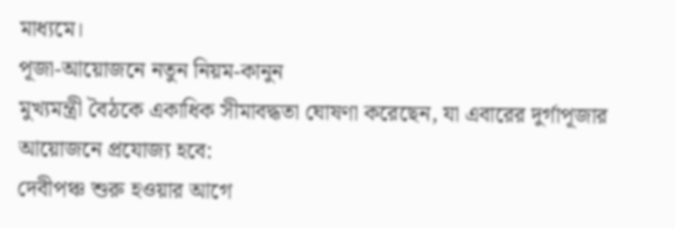মাধ্যমে।
পূজা-আয়োজনে নতুন নিয়ম-কানুন
মুখ্যমন্ত্রী বৈঠকে একাধিক সীমাবদ্ধতা ঘোষণা করেছেন, যা এবারের দুর্গাপূজার আয়োজনে প্রযোজ্য হবে:
দেবীপঞ্চ শুরু হওয়ার আগে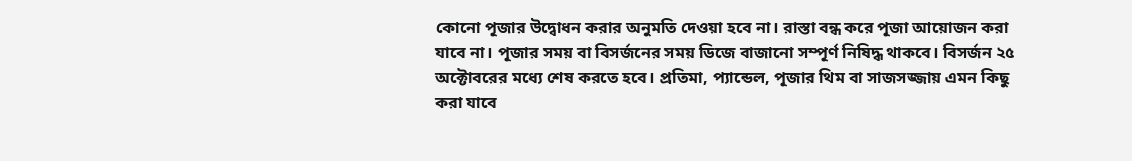কোনো পূজার উদ্বোধন করার অনুমতি দেওয়া হবে না। রাস্তা বন্ধ করে পূজা আয়োজন করা যাবে না। পূজার সময় বা বিসর্জনের সময় ডিজে বাজানো সম্পূর্ণ নিষিদ্ধ থাকবে। বিসর্জন ২৫ অক্টোবরের মধ্যে শেষ করতে হবে। প্রতিমা, প্যান্ডেল, পূজার থিম বা সাজসজ্জায় এমন কিছু করা যাবে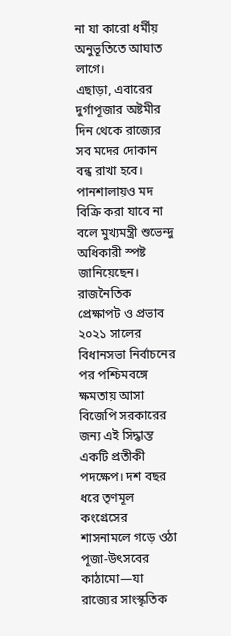না যা কারো ধর্মীয় অনুভূতিতে আঘাত লাগে।
এছাড়া, এবারের দুর্গাপূজার অষ্টমীর দিন থেকে রাজ্যের সব মদের দোকান বন্ধ রাখা হবে। পানশালায়ও মদ বিক্রি করা যাবে না বলে মুখ্যমন্ত্রী শুভেন্দু অধিকারী স্পষ্ট জানিয়েছেন।
রাজনৈতিক প্রেক্ষাপট ও প্রভাব
২০২১ সালের বিধানসভা নির্বাচনের পর পশ্চিমবঙ্গে ক্ষমতায় আসা বিজেপি সরকারের জন্য এই সিদ্ধান্ত একটি প্রতীকী পদক্ষেপ। দশ বছর ধরে তৃণমূল কংগ্রেসের শাসনামলে গড়ে ওঠা পূজা-উৎসবের কাঠামো—যা রাজ্যের সাংস্কৃতিক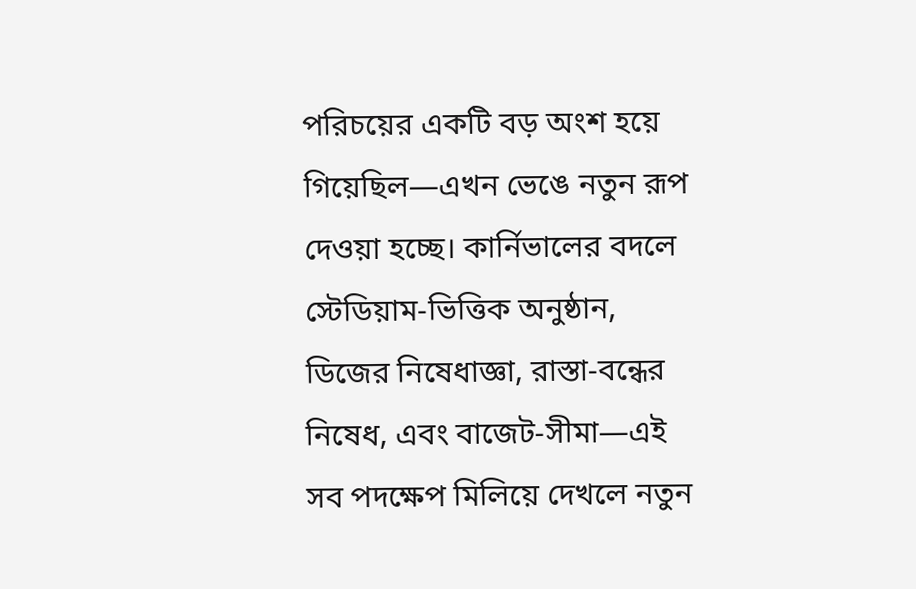পরিচয়ের একটি বড় অংশ হয়ে গিয়েছিল—এখন ভেঙে নতুন রূপ দেওয়া হচ্ছে। কার্নিভালের বদলে স্টেডিয়াম-ভিত্তিক অনুষ্ঠান, ডিজের নিষেধাজ্ঞা, রাস্তা-বন্ধের নিষেধ, এবং বাজেট-সীমা—এই সব পদক্ষেপ মিলিয়ে দেখলে নতুন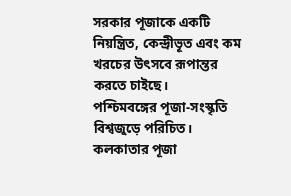সরকার পূজাকে একটি নিয়ন্ত্রিত, কেন্দ্রীভূত এবং কম খরচের উৎসবে রূপান্তর করতে চাইছে।
পশ্চিমবঙ্গের পূজা-সংস্কৃতি বিশ্বজুড়ে পরিচিত। কলকাতার পূজা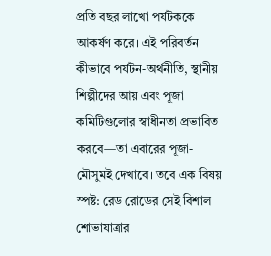প্রতি বছর লাখো পর্যটককে আকর্ষণ করে। এই পরিবর্তন কীভাবে পর্যটন-অর্থনীতি, স্থানীয় শিল্পীদের আয় এবং পূজা কমিটিগুলোর স্বাধীনতা প্রভাবিত করবে—তা এবারের পূজা-মৌসুমই দেখাবে। তবে এক বিষয় স্পষ্ট: রেড রোডের সেই বিশাল শোভাযাত্রার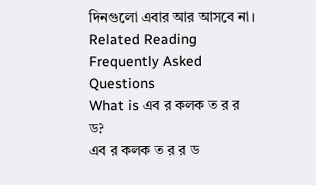দিনগুলো এবার আর আসবে না।
Related Reading
Frequently Asked Questions
What is এব র কলক ত র র ড?
এব র কলক ত র র ড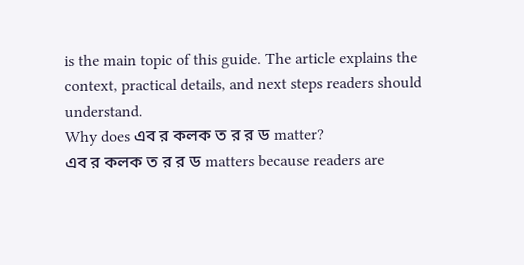is the main topic of this guide. The article explains the context, practical details, and next steps readers should understand.
Why does এব র কলক ত র র ড matter?
এব র কলক ত র র ড matters because readers are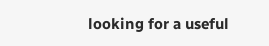looking for a useful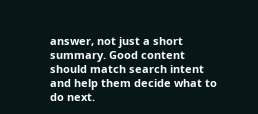answer, not just a short summary. Good content should match search intent and help them decide what to do next.